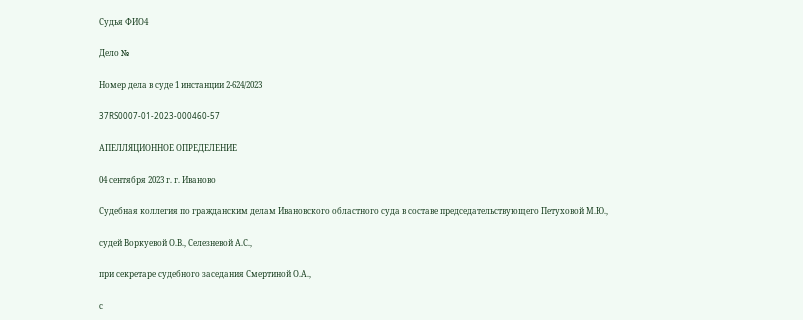Судья ФИО4

Дело №

Номер дела в суде 1 инстанции 2-624/2023

37RS0007-01-2023-000460-57

АПЕЛЛЯЦИОННОЕ ОПРЕДЕЛЕНИЕ

04 сентября 2023 г. г. Иваново

Судебная коллегия по гражданским делам Ивановского областного суда в составе председательствующего Петуховой М.Ю.,

судей Воркуевой О.В., Селезневой А.С.,

при секретаре судебного заседания Смертиной О.А.,

с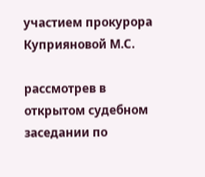участием прокурора Куприяновой М.С.

рассмотрев в открытом судебном заседании по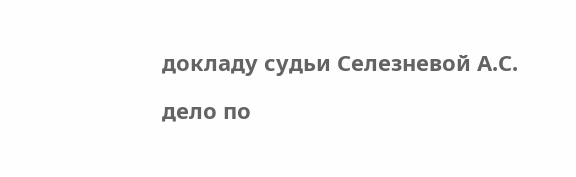докладу судьи Селезневой А.С.

дело по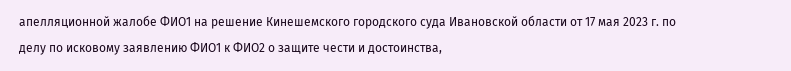апелляционной жалобе ФИО1 на решение Кинешемского городского суда Ивановской области от 17 мая 2023 г. по делу по исковому заявлению ФИО1 к ФИО2 о защите чести и достоинства,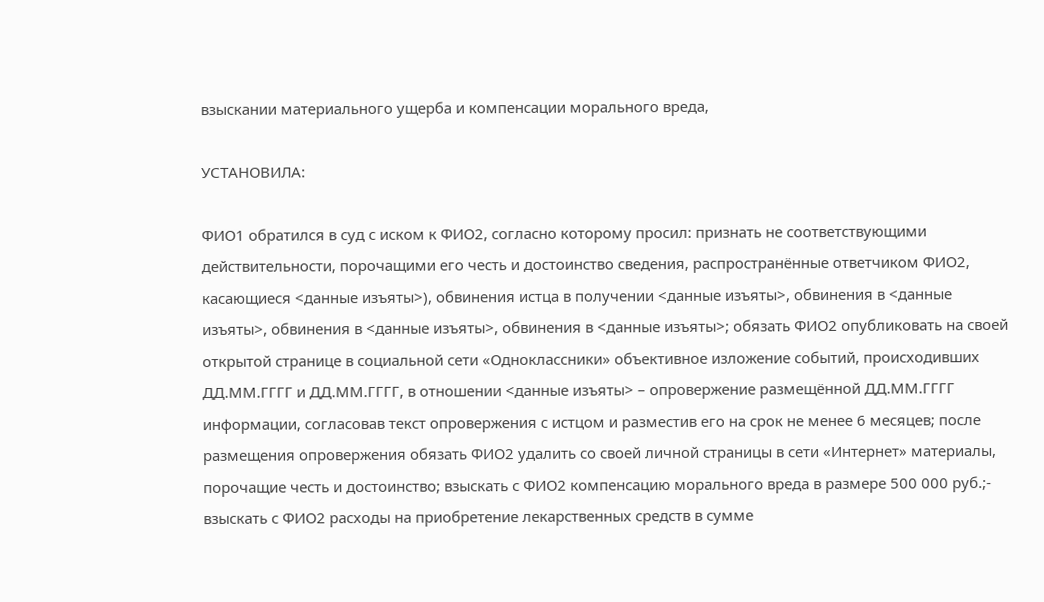взыскании материального ущерба и компенсации морального вреда,

УСТАНОВИЛА:

ФИО1 обратился в суд с иском к ФИО2, согласно которому просил: признать не соответствующими действительности, порочащими его честь и достоинство сведения, распространённые ответчиком ФИО2, касающиеся <данные изъяты>), обвинения истца в получении <данные изъяты>, обвинения в <данные изъяты>, обвинения в <данные изъяты>, обвинения в <данные изъяты>; обязать ФИО2 опубликовать на своей открытой странице в социальной сети «Одноклассники» объективное изложение событий, происходивших ДД.ММ.ГГГГ и ДД.ММ.ГГГГ, в отношении <данные изъяты> – опровержение размещённой ДД.ММ.ГГГГ информации, согласовав текст опровержения с истцом и разместив его на срок не менее 6 месяцев; после размещения опровержения обязать ФИО2 удалить со своей личной страницы в сети «Интернет» материалы, порочащие честь и достоинство; взыскать с ФИО2 компенсацию морального вреда в размере 500 000 руб.;- взыскать с ФИО2 расходы на приобретение лекарственных средств в сумме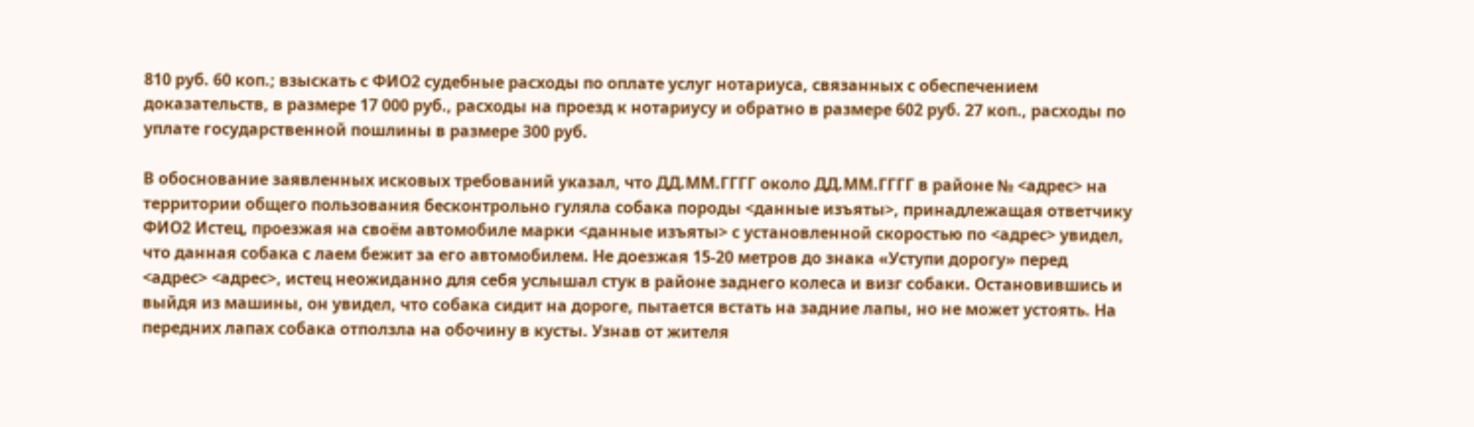810 руб. 60 коп.; взыскать с ФИО2 судебные расходы по оплате услуг нотариуса, связанных с обеспечением доказательств, в размере 17 000 руб., расходы на проезд к нотариусу и обратно в размере 602 руб. 27 коп., расходы по уплате государственной пошлины в размере 300 руб.

В обоснование заявленных исковых требований указал, что ДД.ММ.ГГГГ около ДД.ММ.ГГГГ в районе № <адрес> на территории общего пользования бесконтрольно гуляла собака породы <данные изъяты>, принадлежащая ответчику ФИО2 Истец, проезжая на своём автомобиле марки <данные изъяты> с установленной скоростью по <адрес> увидел, что данная собака с лаем бежит за его автомобилем. Не доезжая 15-20 метров до знака «Уступи дорогу» перед <адрес> <адрес>, истец неожиданно для себя услышал стук в районе заднего колеса и визг собаки. Остановившись и выйдя из машины, он увидел, что собака сидит на дороге, пытается встать на задние лапы, но не может устоять. На передних лапах собака отползла на обочину в кусты. Узнав от жителя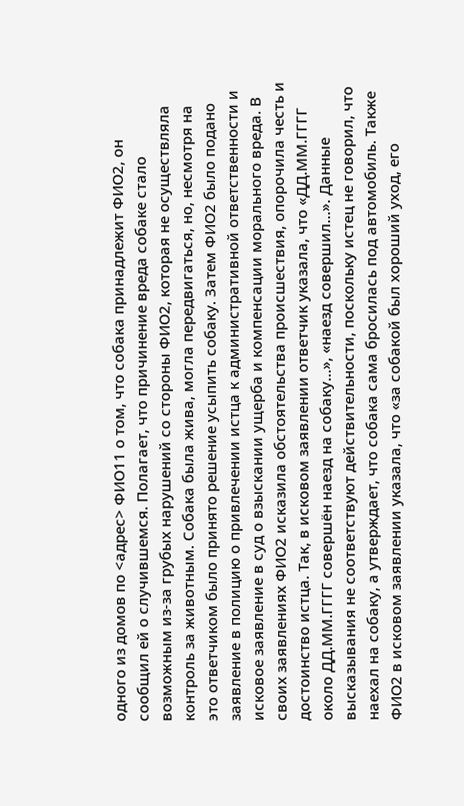одного из домов по <адрес> ФИО11 о том, что собака принадлежит ФИО2, он сообщил ей о случившемся. Полагает, что причинение вреда собаке стало возможным из-за грубых нарушений со стороны ФИО2, которая не осуществляла контроль за животным. Собака была жива, могла передвигаться, но, несмотря на это ответчиком было принято решение усыпить собаку. Затем ФИО2 было подано заявление в полицию о привлечении истца к административной ответственности и исковое заявление в суд о взыскании ущерба и компенсации морального вреда. В своих заявлениях ФИО2 исказила обстоятельства происшествия, опорочила честь и достоинство истца. Так, в исковом заявлении ответчик указала, что «ДД.ММ.ГГГГ около ДД.ММ.ГГГГ совершён наезд на собаку…», «наезд совершил…». Данные высказывания не соответствуют действительности, поскольку истец не говорил, что наехал на собаку, а утверждает, что собака сама бросилась под автомобиль. Также ФИО2 в исковом заявлении указала, что «за собакой был хороший уход, его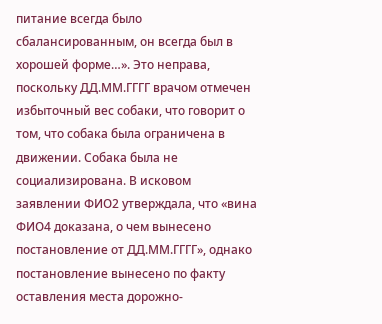питание всегда было сбалансированным, он всегда был в хорошей форме…». Это неправа, поскольку ДД.ММ.ГГГГ врачом отмечен избыточный вес собаки, что говорит о том, что собака была ограничена в движении. Собака была не социализирована. В исковом заявлении ФИО2 утверждала, что «вина ФИО4 доказана, о чем вынесено постановление от ДД.ММ.ГГГГ», однако постановление вынесено по факту оставления места дорожно-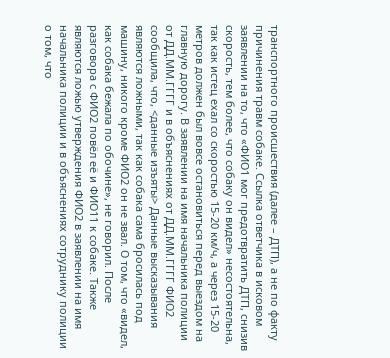транспортного происшествия (далее – ДТП), а не по факту причинения травм собаке. Ссылка ответчика в исковом заявлении на то, что «ФИО1 мог предотвратить ДТП, снизив скорость, тем более, что собаку он видел» несостоятельна, так как истец ехал со скоростью 15-20 км/ч, а через 15-20 метров должен был вовсе остановиться перед выездом на главную дорогу. В заявлении на имя начальника полиции от ДД.ММ.ГГГГ и в объяснениях от ДД.ММ.ГГГГ ФИО2 сообщила, что, <данные изъяты> Данные высказывания являются ложными, так как собака сама бросилась под машину, никого кроме ФИО2 он не звал. О том, что «видел, как собака бежала по обочине», не говорил. После разговора с ФИО2 повёл её и ФИО11 к собаке. Также являются ложью утверждения ФИО2 в заявлении на имя начальника полиции и в объяснениях сотруднику полиции о том, что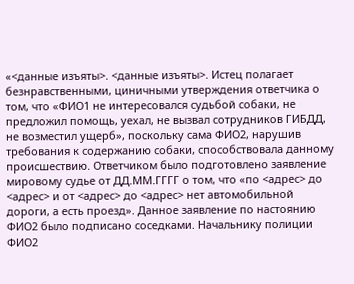«<данные изъяты>. <данные изъяты>. Истец полагает безнравственными, циничными утверждения ответчика о том, что «ФИО1 не интересовался судьбой собаки, не предложил помощь, уехал, не вызвал сотрудников ГИБДД, не возместил ущерб», поскольку сама ФИО2, нарушив требования к содержанию собаки, способствовала данному происшествию. Ответчиком было подготовлено заявление мировому судье от ДД.ММ.ГГГГ о том, что «по <адрес> до <адрес> и от <адрес> до <адрес> нет автомобильной дороги, а есть проезд». Данное заявление по настоянию ФИО2 было подписано соседками. Начальнику полиции ФИО2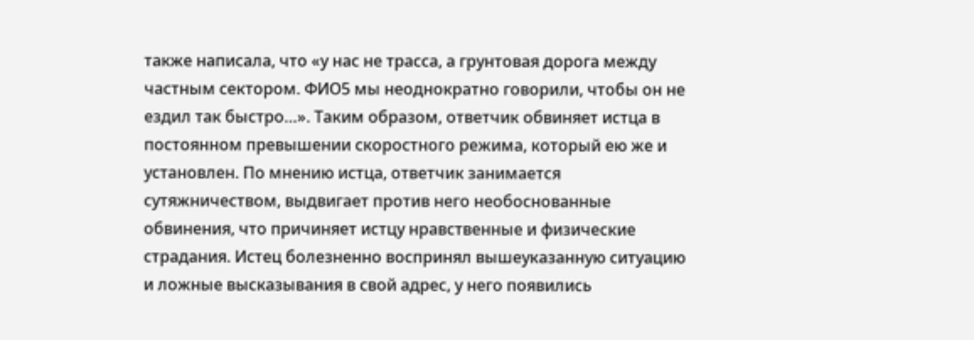также написала, что «у нас не трасса, а грунтовая дорога между частным сектором. ФИО5 мы неоднократно говорили, чтобы он не ездил так быстро…». Таким образом, ответчик обвиняет истца в постоянном превышении скоростного режима, который ею же и установлен. По мнению истца, ответчик занимается сутяжничеством, выдвигает против него необоснованные обвинения, что причиняет истцу нравственные и физические страдания. Истец болезненно воспринял вышеуказанную ситуацию и ложные высказывания в свой адрес, у него появились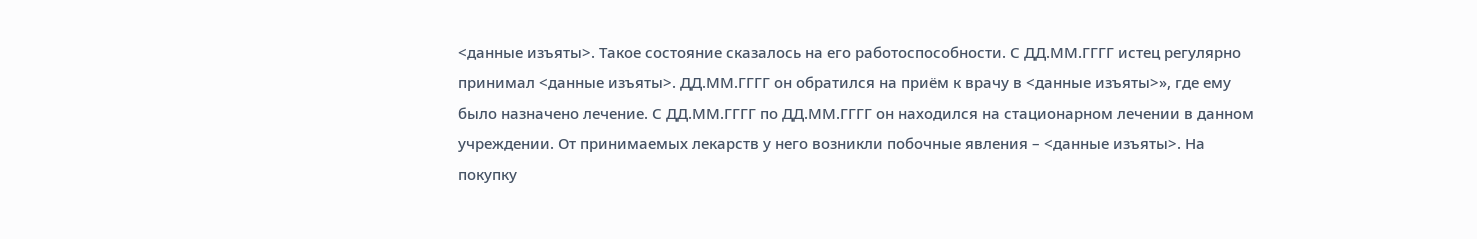<данные изъяты>. Такое состояние сказалось на его работоспособности. С ДД.ММ.ГГГГ истец регулярно принимал <данные изъяты>. ДД.ММ.ГГГГ он обратился на приём к врачу в <данные изъяты>», где ему было назначено лечение. С ДД.ММ.ГГГГ по ДД.ММ.ГГГГ он находился на стационарном лечении в данном учреждении. От принимаемых лекарств у него возникли побочные явления – <данные изъяты>. На покупку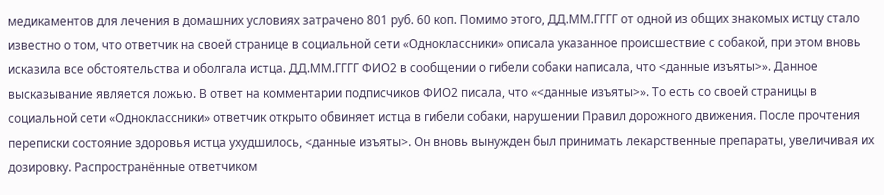медикаментов для лечения в домашних условиях затрачено 801 руб. 60 коп. Помимо этого, ДД.ММ.ГГГГ от одной из общих знакомых истцу стало известно о том, что ответчик на своей странице в социальной сети «Одноклассники» описала указанное происшествие с собакой, при этом вновь исказила все обстоятельства и оболгала истца. ДД.ММ.ГГГГ ФИО2 в сообщении о гибели собаки написала, что <данные изъяты>». Данное высказывание является ложью. В ответ на комментарии подписчиков ФИО2 писала, что «<данные изъяты>». То есть со своей страницы в социальной сети «Одноклассники» ответчик открыто обвиняет истца в гибели собаки, нарушении Правил дорожного движения. После прочтения переписки состояние здоровья истца ухудшилось, <данные изъяты>. Он вновь вынужден был принимать лекарственные препараты, увеличивая их дозировку. Распространённые ответчиком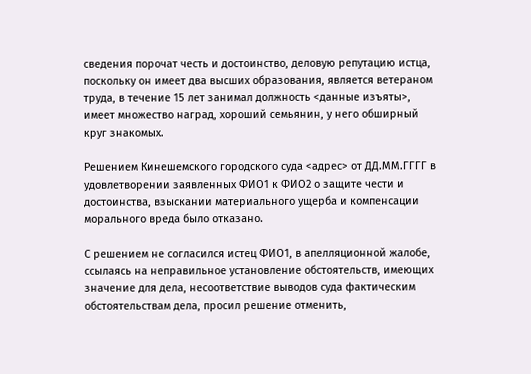сведения порочат честь и достоинство, деловую репутацию истца, поскольку он имеет два высших образования, является ветераном труда, в течение 15 лет занимал должность <данные изъяты>, имеет множество наград, хороший семьянин, у него обширный круг знакомых.

Решением Кинешемского городского суда <адрес> от ДД.ММ.ГГГГ в удовлетворении заявленных ФИО1 к ФИО2 о защите чести и достоинства, взыскании материального ущерба и компенсации морального вреда было отказано.

С решением не согласился истец ФИО1, в апелляционной жалобе, ссылаясь на неправильное установление обстоятельств, имеющих значение для дела, несоответствие выводов суда фактическим обстоятельствам дела, просил решение отменить,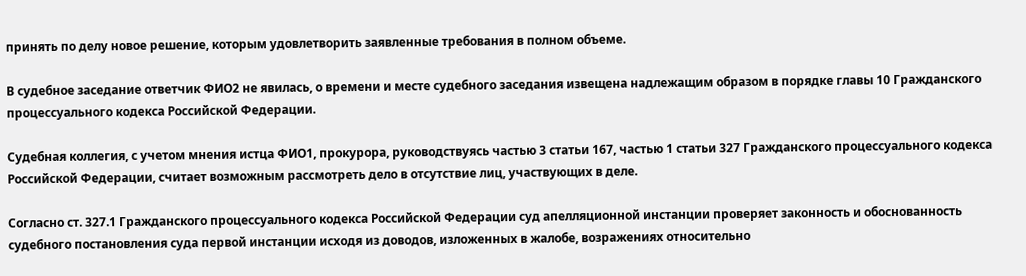принять по делу новое решение, которым удовлетворить заявленные требования в полном объеме.

В судебное заседание ответчик ФИО2 не явилась, о времени и месте судебного заседания извещена надлежащим образом в порядке главы 10 Гражданского процессуального кодекса Российской Федерации.

Судебная коллегия, с учетом мнения истца ФИО1, прокурора, руководствуясь частью 3 статьи 167, частью 1 статьи 327 Гражданского процессуального кодекса Российской Федерации, считает возможным рассмотреть дело в отсутствие лиц, участвующих в деле.

Согласно ст. 327.1 Гражданского процессуального кодекса Российской Федерации суд апелляционной инстанции проверяет законность и обоснованность судебного постановления суда первой инстанции исходя из доводов, изложенных в жалобе, возражениях относительно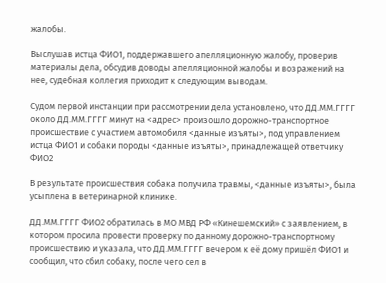жалобы.

Выслушав истца ФИО1, поддержавшего апелляционную жалобу, проверив материалы дела, обсудив доводы апелляционной жалобы и возражений на нее, судебная коллегия приходит к следующим выводам.

Судом первой инстанции при рассмотрении дела установлено, что ДД.ММ.ГГГГ около ДД.ММ.ГГГГ минут на <адрес> произошло дорожно-транспортное происшествие с участием автомобиля <данные изъяты>, под управлением истца ФИО1 и собаки породы <данные изъяты>, принадлежащей ответчику ФИО2

В результате происшествия собака получила травмы, <данные изъяты>, была усыплена в ветеринарной клинике.

ДД.ММ.ГГГГ ФИО2 обратилась в МО МВД РФ «Кинешемский» с заявлением, в котором просила провести проверку по данному дорожно-транспортному происшествию и указала, что ДД.ММ.ГГГГ вечером к её дому пришёл ФИО1 и сообщил, что сбил собаку, после чего сел в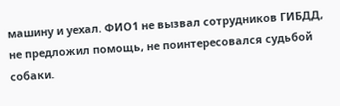машину и уехал. ФИО1 не вызвал сотрудников ГИБДД, не предложил помощь, не поинтересовался судьбой собаки.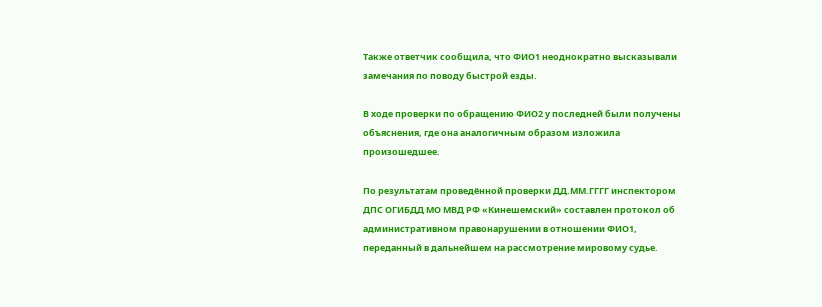Также ответчик сообщила, что ФИО1 неоднократно высказывали замечания по поводу быстрой езды.

В ходе проверки по обращению ФИО2 у последней были получены объяснения, где она аналогичным образом изложила произошедшее.

По результатам проведённой проверки ДД.ММ.ГГГГ инспектором ДПС ОГИБДД МО МВД РФ «Кинешемский» составлен протокол об административном правонарушении в отношении ФИО1, переданный в дальнейшем на рассмотрение мировому судье.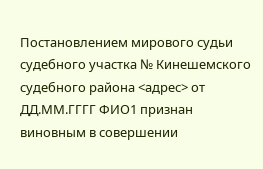Постановлением мирового судьи судебного участка № Кинешемского судебного района <адрес> от ДД.ММ.ГГГГ ФИО1 признан виновным в совершении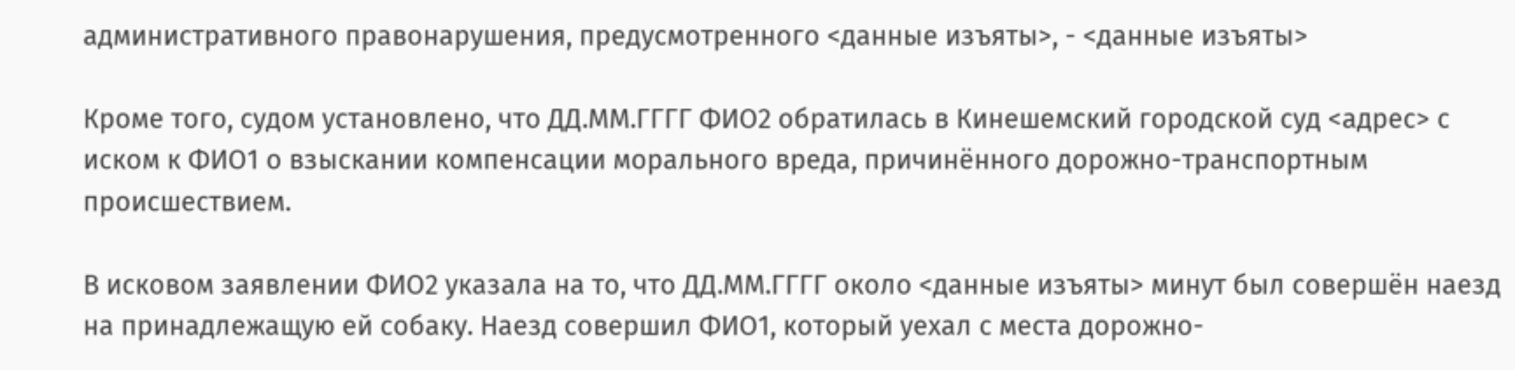административного правонарушения, предусмотренного <данные изъяты>, - <данные изъяты>

Кроме того, судом установлено, что ДД.ММ.ГГГГ ФИО2 обратилась в Кинешемский городской суд <адрес> с иском к ФИО1 о взыскании компенсации морального вреда, причинённого дорожно-транспортным происшествием.

В исковом заявлении ФИО2 указала на то, что ДД.ММ.ГГГГ около <данные изъяты> минут был совершён наезд на принадлежащую ей собаку. Наезд совершил ФИО1, который уехал с места дорожно-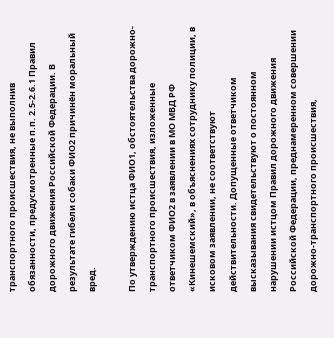транспортного происшествия, не выполнив обязанности, предусмотренные п.п. 2.5-2.6.1 Правил дорожного движения Российской Федерации. В результате гибели собаки ФИО2 причинён моральный вред.

По утверждению истца ФИО1, обстоятельства дорожно-транспортного происшествия, изложенные ответчиком ФИО2 в заявлении в МО МВД РФ «Кинешемский», в объяснениях сотруднику полиции, в исковом заявлении, не соответствуют действительности. Допущенные ответчиком высказывания свидетельствуют о постоянном нарушении истцом Правил дорожного движения Российской Федерации, преднамеренном совершении дорожно-транспортного происшествия,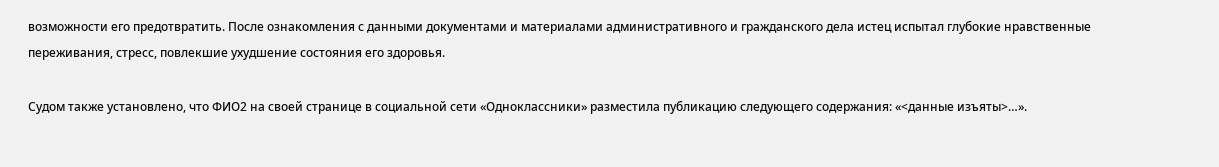возможности его предотвратить. После ознакомления с данными документами и материалами административного и гражданского дела истец испытал глубокие нравственные переживания, стресс, повлекшие ухудшение состояния его здоровья.

Судом также установлено, что ФИО2 на своей странице в социальной сети «Одноклассники» разместила публикацию следующего содержания: «<данные изъяты>…».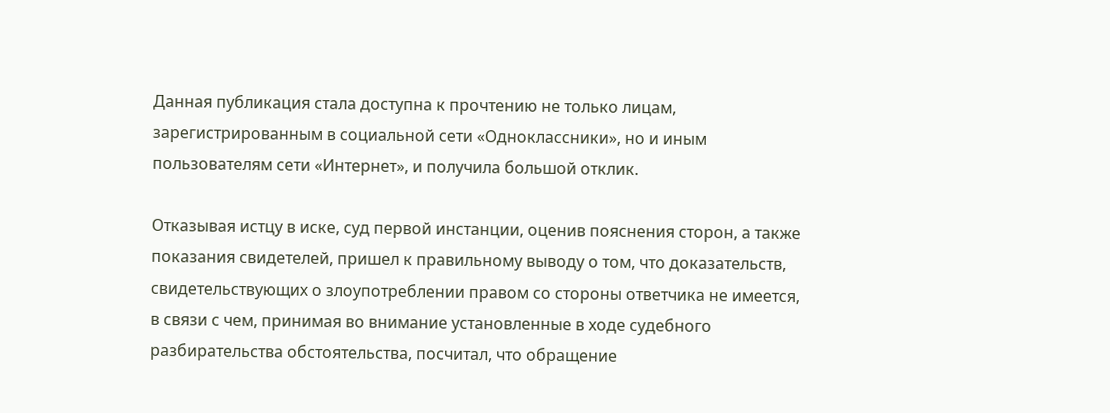Данная публикация стала доступна к прочтению не только лицам, зарегистрированным в социальной сети «Одноклассники», но и иным пользователям сети «Интернет», и получила большой отклик.

Отказывая истцу в иске, суд первой инстанции, оценив пояснения сторон, а также показания свидетелей, пришел к правильному выводу о том, что доказательств, свидетельствующих о злоупотреблении правом со стороны ответчика не имеется, в связи с чем, принимая во внимание установленные в ходе судебного разбирательства обстоятельства, посчитал, что обращение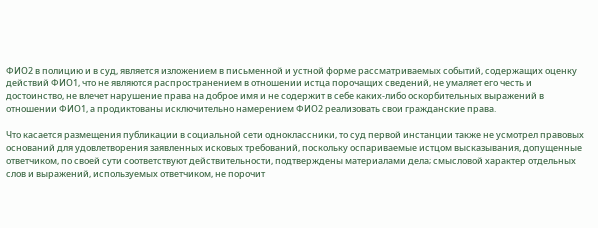ФИО2 в полицию и в суд, является изложением в письменной и устной форме рассматриваемых событий, содержащих оценку действий ФИО1, что не являются распространением в отношении истца порочащих сведений, не умаляет его честь и достоинство, не влечет нарушение права на доброе имя и не содержит в себе каких-либо оскорбительных выражений в отношении ФИО1, а продиктованы исключительно намерением ФИО2 реализовать свои гражданские права.

Что касается размещения публикации в социальной сети одноклассники, то суд первой инстанции также не усмотрел правовых оснований для удовлетворения заявленных исковых требований, поскольку оспариваемые истцом высказывания, допущенные ответчиком, по своей сути соответствуют действительности, подтверждены материалами дела; смысловой характер отдельных слов и выражений, используемых ответчиком, не порочит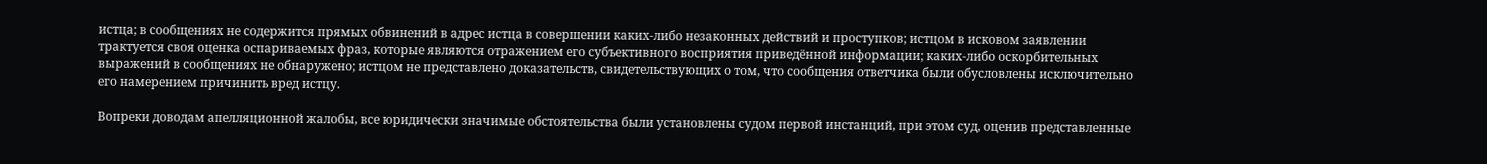истца; в сообщениях не содержится прямых обвинений в адрес истца в совершении каких-либо незаконных действий и проступков; истцом в исковом заявлении трактуется своя оценка оспариваемых фраз, которые являются отражением его субъективного восприятия приведённой информации; каких-либо оскорбительных выражений в сообщениях не обнаружено; истцом не представлено доказательств, свидетельствующих о том, что сообщения ответчика были обусловлены исключительно его намерением причинить вред истцу.

Вопреки доводам апелляционной жалобы, все юридически значимые обстоятельства были установлены судом первой инстанций, при этом суд, оценив представленные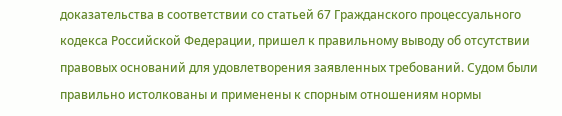доказательства в соответствии со статьей 67 Гражданского процессуального кодекса Российской Федерации, пришел к правильному выводу об отсутствии правовых оснований для удовлетворения заявленных требований. Судом были правильно истолкованы и применены к спорным отношениям нормы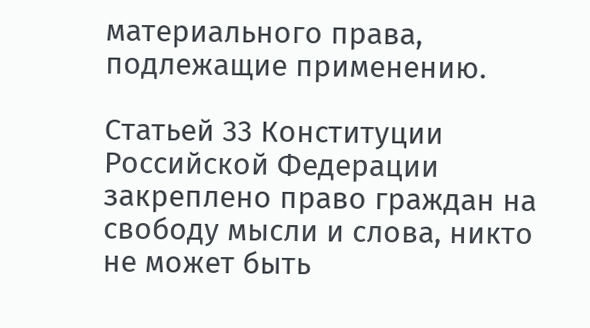материального права, подлежащие применению.

Статьей 33 Конституции Российской Федерации закреплено право граждан на свободу мысли и слова, никто не может быть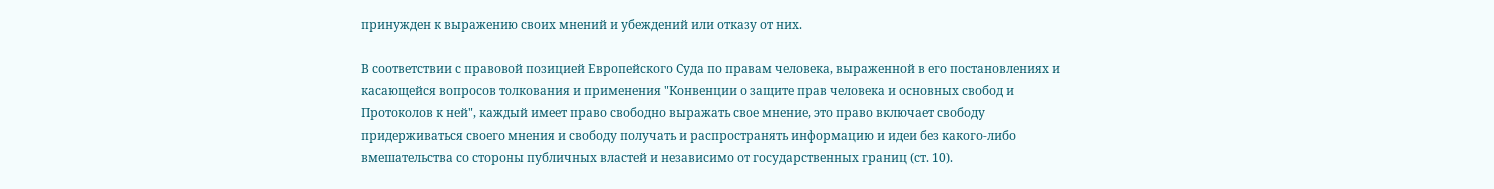принужден к выражению своих мнений и убеждений или отказу от них.

В соответствии с правовой позицией Европейского Суда по правам человека, выраженной в его постановлениях и касающейся вопросов толкования и применения "Конвенции о защите прав человека и основных свобод и Протоколов к ней", каждый имеет право свободно выражать свое мнение, это право включает свободу придерживаться своего мнения и свободу получать и распространять информацию и идеи без какого-либо вмешательства со стороны публичных властей и независимо от государственных границ (ст. 10).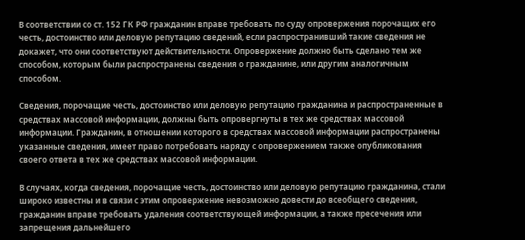В соответствии со ст. 152 ГК РФ гражданин вправе требовать по суду опровержения порочащих его честь, достоинство или деловую репутацию сведений, если распространивший такие сведения не докажет, что они соответствуют действительности. Опровержение должно быть сделано тем же способом, которым были распространены сведения о гражданине, или другим аналогичным способом.

Сведения, порочащие честь, достоинство или деловую репутацию гражданина и распространенные в средствах массовой информации, должны быть опровергнуты в тех же средствах массовой информации. Гражданин, в отношении которого в средствах массовой информации распространены указанные сведения, имеет право потребовать наряду с опровержением также опубликования своего ответа в тех же средствах массовой информации.

В случаях, когда сведения, порочащие честь, достоинство или деловую репутацию гражданина, стали широко известны и в связи с этим опровержение невозможно довести до всеобщего сведения, гражданин вправе требовать удаления соответствующей информации, а также пресечения или запрещения дальнейшего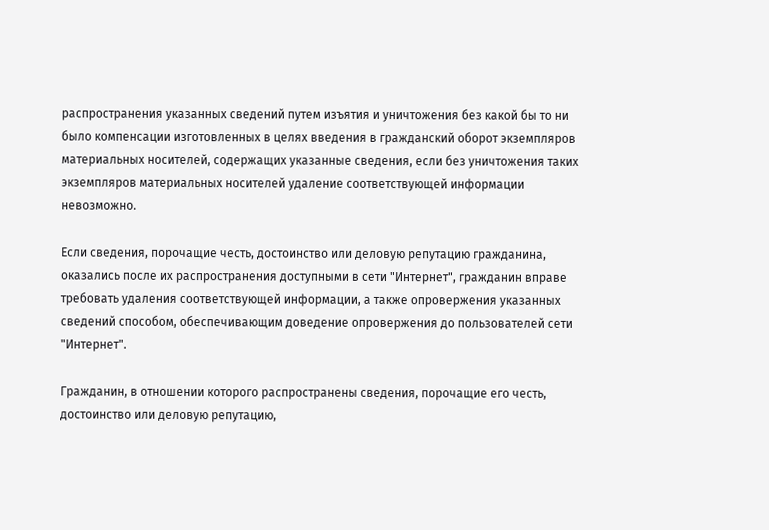распространения указанных сведений путем изъятия и уничтожения без какой бы то ни было компенсации изготовленных в целях введения в гражданский оборот экземпляров материальных носителей, содержащих указанные сведения, если без уничтожения таких экземпляров материальных носителей удаление соответствующей информации невозможно.

Если сведения, порочащие честь, достоинство или деловую репутацию гражданина, оказались после их распространения доступными в сети "Интернет", гражданин вправе требовать удаления соответствующей информации, а также опровержения указанных сведений способом, обеспечивающим доведение опровержения до пользователей сети "Интернет".

Гражданин, в отношении которого распространены сведения, порочащие его честь, достоинство или деловую репутацию,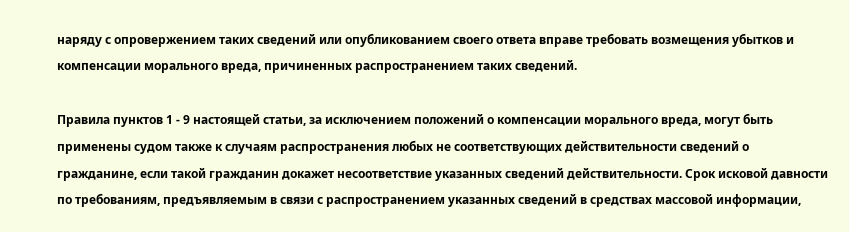наряду с опровержением таких сведений или опубликованием своего ответа вправе требовать возмещения убытков и компенсации морального вреда, причиненных распространением таких сведений.

Правила пунктов 1 - 9 настоящей статьи, за исключением положений о компенсации морального вреда, могут быть применены судом также к случаям распространения любых не соответствующих действительности сведений о гражданине, если такой гражданин докажет несоответствие указанных сведений действительности. Срок исковой давности по требованиям, предъявляемым в связи с распространением указанных сведений в средствах массовой информации,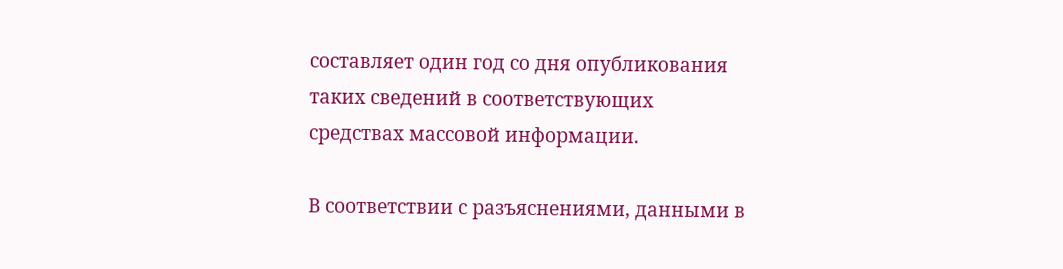составляет один год со дня опубликования таких сведений в соответствующих средствах массовой информации.

В соответствии с разъяснениями, данными в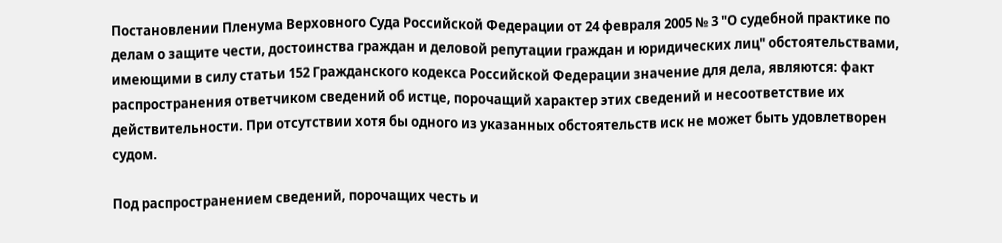Постановлении Пленума Верховного Суда Российской Федерации от 24 февраля 2005 № 3 "О судебной практике по делам о защите чести, достоинства граждан и деловой репутации граждан и юридических лиц" обстоятельствами, имеющими в силу статьи 152 Гражданского кодекса Российской Федерации значение для дела, являются: факт распространения ответчиком сведений об истце, порочащий характер этих сведений и несоответствие их действительности. При отсутствии хотя бы одного из указанных обстоятельств иск не может быть удовлетворен судом.

Под распространением сведений, порочащих честь и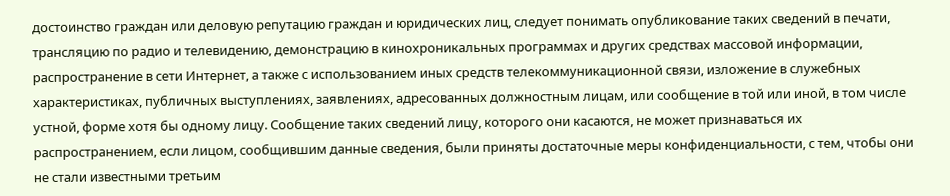достоинство граждан или деловую репутацию граждан и юридических лиц, следует понимать опубликование таких сведений в печати, трансляцию по радио и телевидению, демонстрацию в кинохроникальных программах и других средствах массовой информации, распространение в сети Интернет, а также с использованием иных средств телекоммуникационной связи, изложение в служебных характеристиках, публичных выступлениях, заявлениях, адресованных должностным лицам, или сообщение в той или иной, в том числе устной, форме хотя бы одному лицу. Сообщение таких сведений лицу, которого они касаются, не может признаваться их распространением, если лицом, сообщившим данные сведения, были приняты достаточные меры конфиденциальности, с тем, чтобы они не стали известными третьим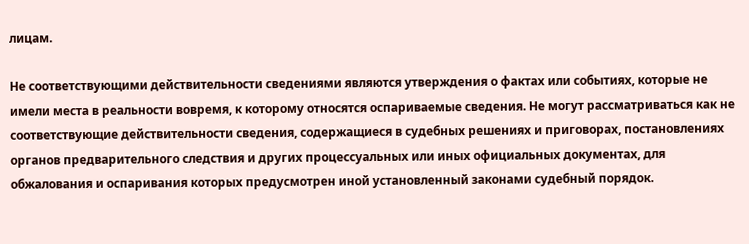лицам.

Не соответствующими действительности сведениями являются утверждения о фактах или событиях, которые не имели места в реальности вовремя, к которому относятся оспариваемые сведения. Не могут рассматриваться как не соответствующие действительности сведения, содержащиеся в судебных решениях и приговорах, постановлениях органов предварительного следствия и других процессуальных или иных официальных документах, для обжалования и оспаривания которых предусмотрен иной установленный законами судебный порядок.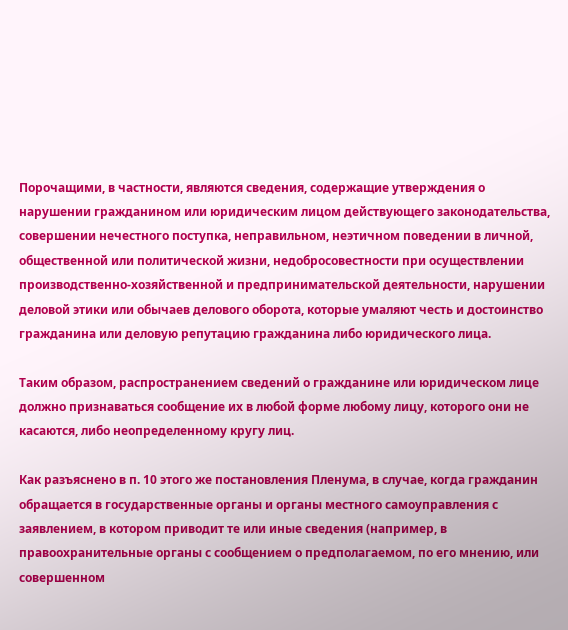Порочащими, в частности, являются сведения, содержащие утверждения о нарушении гражданином или юридическим лицом действующего законодательства, совершении нечестного поступка, неправильном, неэтичном поведении в личной, общественной или политической жизни, недобросовестности при осуществлении производственно-хозяйственной и предпринимательской деятельности, нарушении деловой этики или обычаев делового оборота, которые умаляют честь и достоинство гражданина или деловую репутацию гражданина либо юридического лица.

Таким образом, распространением сведений о гражданине или юридическом лице должно признаваться сообщение их в любой форме любому лицу, которого они не касаются, либо неопределенному кругу лиц.

Как разъяснено в п. 10 этого же постановления Пленума, в случае, когда гражданин обращается в государственные органы и органы местного самоуправления с заявлением, в котором приводит те или иные сведения (например, в правоохранительные органы с сообщением о предполагаемом, по его мнению, или совершенном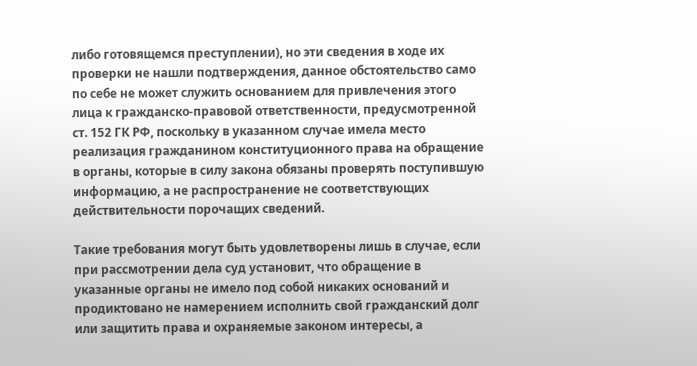либо готовящемся преступлении), но эти сведения в ходе их проверки не нашли подтверждения, данное обстоятельство само по себе не может служить основанием для привлечения этого лица к гражданско-правовой ответственности, предусмотренной ст. 152 ГК РФ, поскольку в указанном случае имела место реализация гражданином конституционного права на обращение в органы, которые в силу закона обязаны проверять поступившую информацию, а не распространение не соответствующих действительности порочащих сведений.

Такие требования могут быть удовлетворены лишь в случае, если при рассмотрении дела суд установит, что обращение в указанные органы не имело под собой никаких оснований и продиктовано не намерением исполнить свой гражданский долг или защитить права и охраняемые законом интересы, а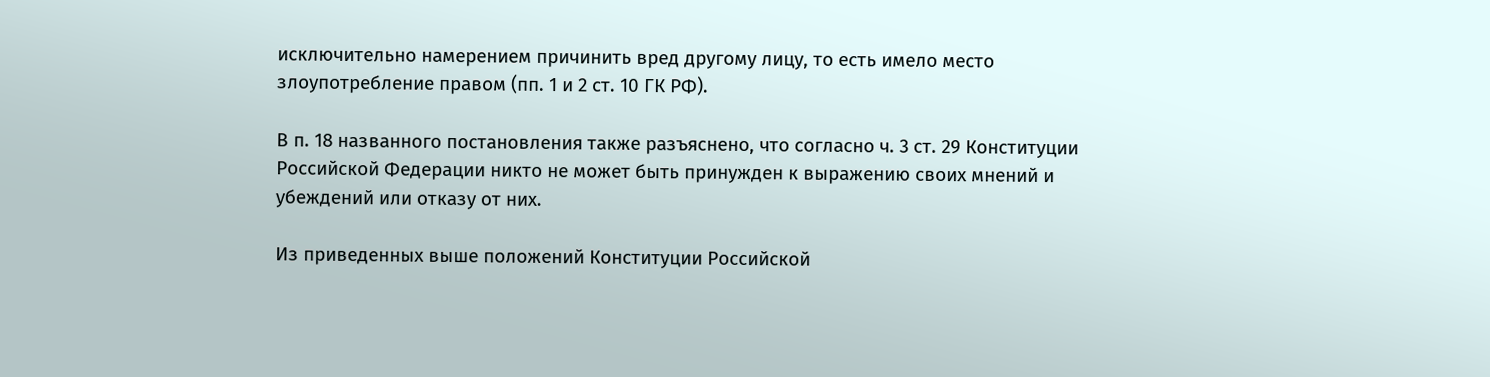исключительно намерением причинить вред другому лицу, то есть имело место злоупотребление правом (пп. 1 и 2 ст. 10 ГК РФ).

В п. 18 названного постановления также разъяснено, что согласно ч. 3 ст. 29 Конституции Российской Федерации никто не может быть принужден к выражению своих мнений и убеждений или отказу от них.

Из приведенных выше положений Конституции Российской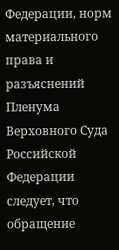Федерации, норм материального права и разъяснений Пленума Верховного Суда Российской Федерации следует, что обращение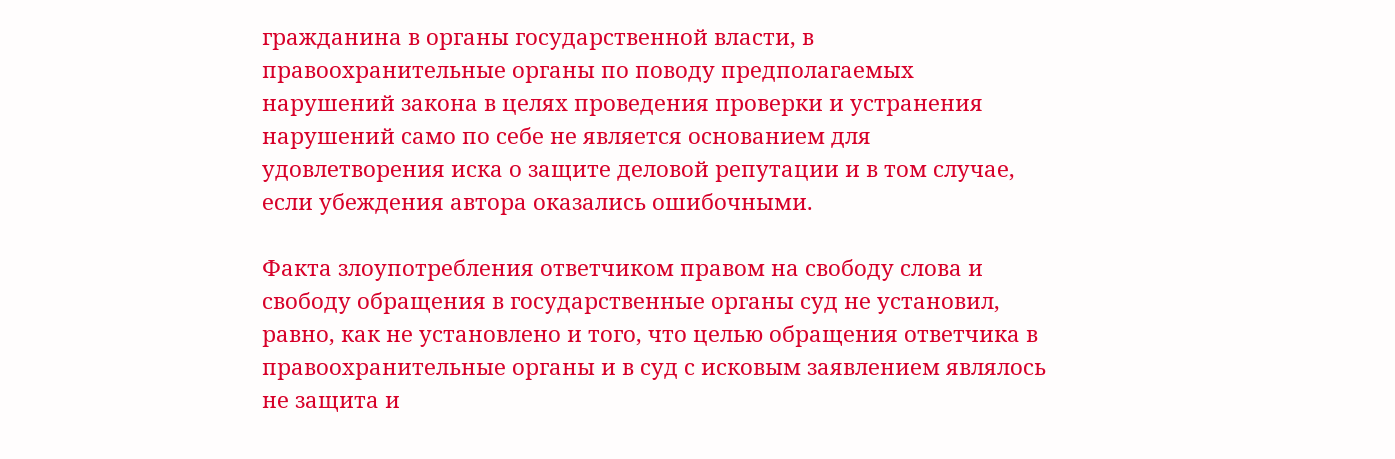гражданина в органы государственной власти, в правоохранительные органы по поводу предполагаемых нарушений закона в целях проведения проверки и устранения нарушений само по себе не является основанием для удовлетворения иска о защите деловой репутации и в том случае, если убеждения автора оказались ошибочными.

Факта злоупотребления ответчиком правом на свободу слова и свободу обращения в государственные органы суд не установил, равно, как не установлено и того, что целью обращения ответчика в правоохранительные органы и в суд с исковым заявлением являлось не защита и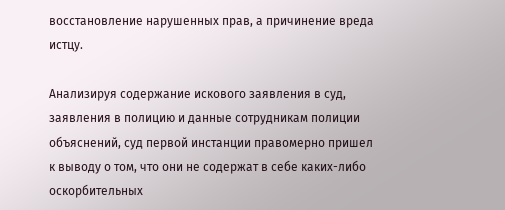восстановление нарушенных прав, а причинение вреда истцу.

Анализируя содержание искового заявления в суд, заявления в полицию и данные сотрудникам полиции объяснений, суд первой инстанции правомерно пришел к выводу о том, что они не содержат в себе каких-либо оскорбительных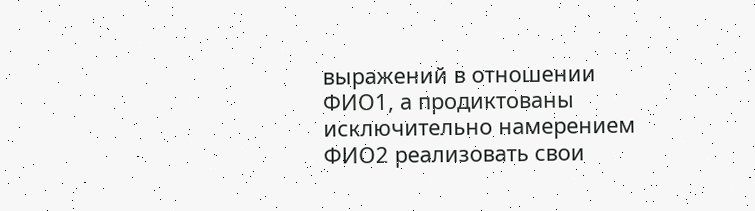выражений в отношении ФИО1, а продиктованы исключительно намерением ФИО2 реализовать свои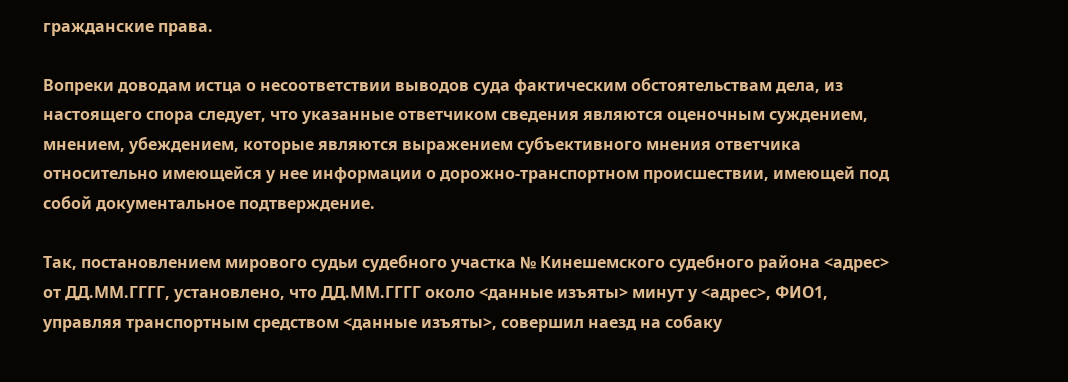гражданские права.

Вопреки доводам истца о несоответствии выводов суда фактическим обстоятельствам дела, из настоящего спора следует, что указанные ответчиком сведения являются оценочным суждением, мнением, убеждением, которые являются выражением субъективного мнения ответчика относительно имеющейся у нее информации о дорожно-транспортном происшествии, имеющей под собой документальное подтверждение.

Так, постановлением мирового судьи судебного участка № Кинешемского судебного района <адрес> от ДД.ММ.ГГГГ, установлено, что ДД.ММ.ГГГГ около <данные изъяты> минут у <адрес>, ФИО1, управляя транспортным средством <данные изъяты>, совершил наезд на собаку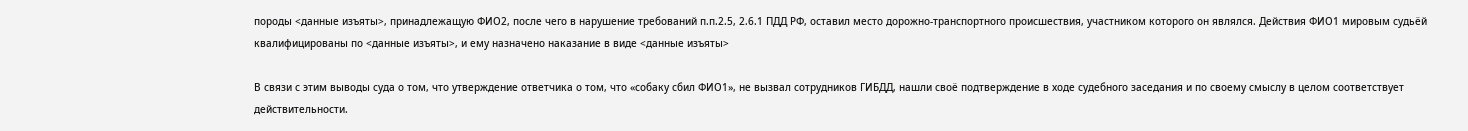породы <данные изъяты>, принадлежащую ФИО2, после чего в нарушение требований п.п.2.5, 2.6.1 ПДД РФ, оставил место дорожно-транспортного происшествия, участником которого он являлся. Действия ФИО1 мировым судьёй квалифицированы по <данные изъяты>, и ему назначено наказание в виде <данные изъяты>

В связи с этим выводы суда о том, что утверждение ответчика о том, что «собаку сбил ФИО1», не вызвал сотрудников ГИБДД, нашли своё подтверждение в ходе судебного заседания и по своему смыслу в целом соответствует действительности.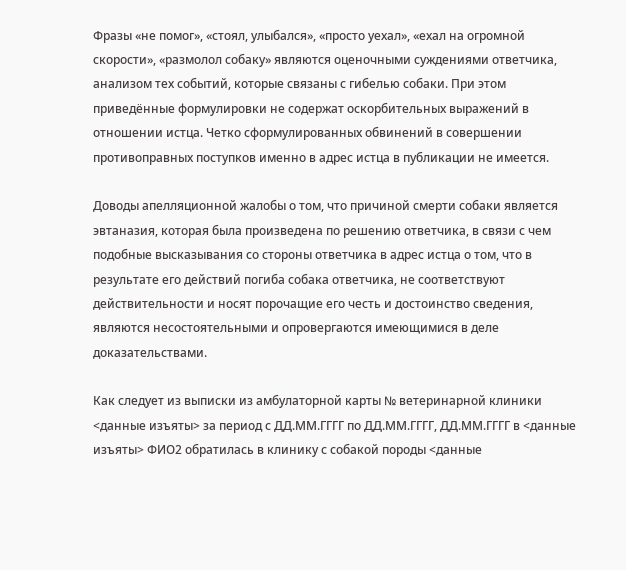Фразы «не помог», «стоял, улыбался», «просто уехал», «ехал на огромной скорости», «размолол собаку» являются оценочными суждениями ответчика, анализом тех событий, которые связаны с гибелью собаки. При этом приведённые формулировки не содержат оскорбительных выражений в отношении истца. Четко сформулированных обвинений в совершении противоправных поступков именно в адрес истца в публикации не имеется.

Доводы апелляционной жалобы о том, что причиной смерти собаки является эвтаназия, которая была произведена по решению ответчика, в связи с чем подобные высказывания со стороны ответчика в адрес истца о том, что в результате его действий погиба собака ответчика, не соответствуют действительности и носят порочащие его честь и достоинство сведения, являются несостоятельными и опровергаются имеющимися в деле доказательствами.

Как следует из выписки из амбулаторной карты № ветеринарной клиники <данные изъяты> за период с ДД.ММ.ГГГГ по ДД.ММ.ГГГГ, ДД.ММ.ГГГГ в <данные изъяты> ФИО2 обратилась в клинику с собакой породы <данные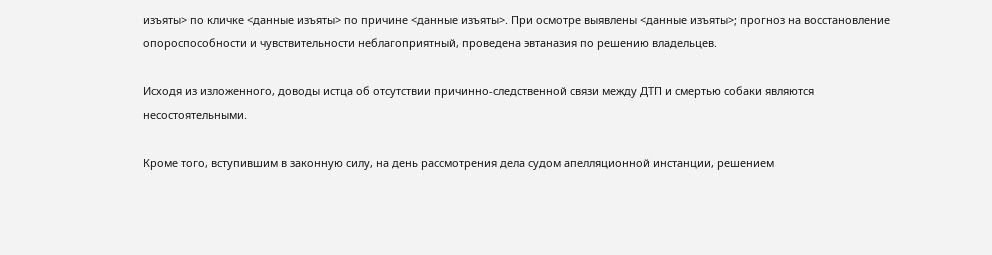изъяты> по кличке <данные изъяты> по причине <данные изъяты>. При осмотре выявлены <данные изъяты>; прогноз на восстановление опороспособности и чувствительности неблагоприятный, проведена эвтаназия по решению владельцев.

Исходя из изложенного, доводы истца об отсутствии причинно-следственной связи между ДТП и смертью собаки являются несостоятельными.

Кроме того, вступившим в законную силу, на день рассмотрения дела судом апелляционной инстанции, решением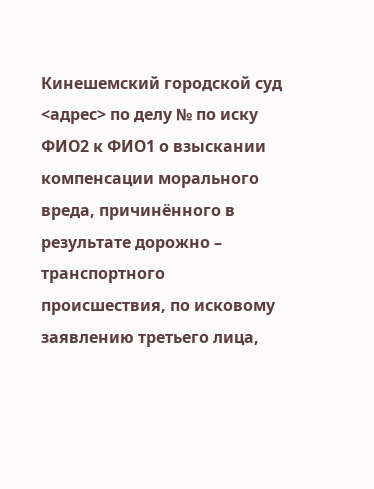Кинешемский городской суд <адрес> по делу № по иску ФИО2 к ФИО1 о взыскании компенсации морального вреда, причинённого в результате дорожно – транспортного происшествия, по исковому заявлению третьего лица,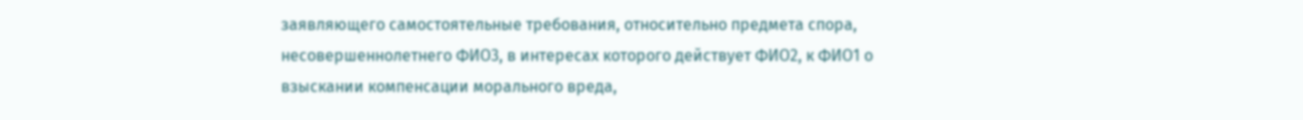заявляющего самостоятельные требования, относительно предмета спора, несовершеннолетнего ФИО3, в интересах которого действует ФИО2, к ФИО1 о взыскании компенсации морального вреда,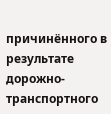причинённого в результате дорожно-транспортного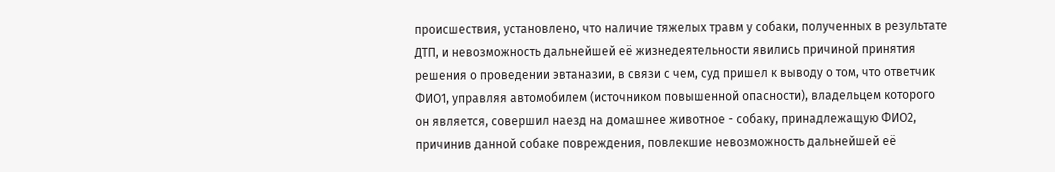происшествия, установлено, что наличие тяжелых травм у собаки, полученных в результате ДТП, и невозможность дальнейшей её жизнедеятельности явились причиной принятия решения о проведении эвтаназии, в связи с чем, суд пришел к выводу о том, что ответчик ФИО1, управляя автомобилем (источником повышенной опасности), владельцем которого он является, совершил наезд на домашнее животное - собаку, принадлежащую ФИО2, причинив данной собаке повреждения, повлекшие невозможность дальнейшей её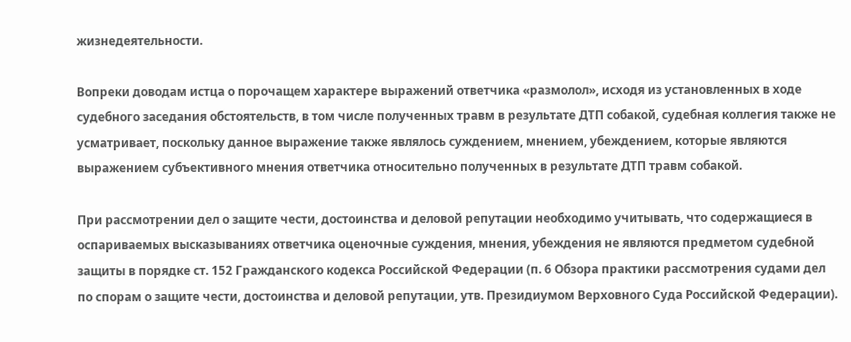жизнедеятельности.

Вопреки доводам истца о порочащем характере выражений ответчика «размолол», исходя из установленных в ходе судебного заседания обстоятельств, в том числе полученных травм в результате ДТП собакой, судебная коллегия также не усматривает, поскольку данное выражение также являлось суждением, мнением, убеждением, которые являются выражением субъективного мнения ответчика относительно полученных в результате ДТП травм собакой.

При рассмотрении дел о защите чести, достоинства и деловой репутации необходимо учитывать, что содержащиеся в оспариваемых высказываниях ответчика оценочные суждения, мнения, убеждения не являются предметом судебной защиты в порядке ст. 152 Гражданского кодекса Российской Федерации (п. 6 Обзора практики рассмотрения судами дел по спорам о защите чести, достоинства и деловой репутации, утв. Президиумом Верховного Суда Российской Федерации).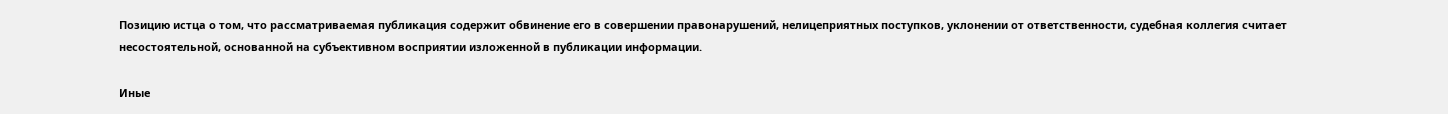Позицию истца о том, что рассматриваемая публикация содержит обвинение его в совершении правонарушений, нелицеприятных поступков, уклонении от ответственности, судебная коллегия считает несостоятельной, основанной на субъективном восприятии изложенной в публикации информации.

Иные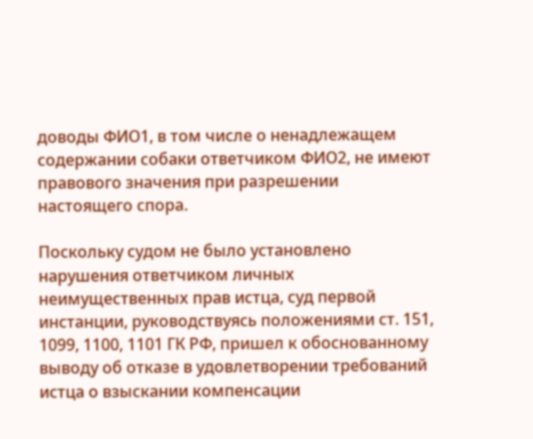доводы ФИО1, в том числе о ненадлежащем содержании собаки ответчиком ФИО2, не имеют правового значения при разрешении настоящего спора.

Поскольку судом не было установлено нарушения ответчиком личных неимущественных прав истца, суд первой инстанции, руководствуясь положениями ст. 151, 1099, 1100, 1101 ГК РФ, пришел к обоснованному выводу об отказе в удовлетворении требований истца о взыскании компенсации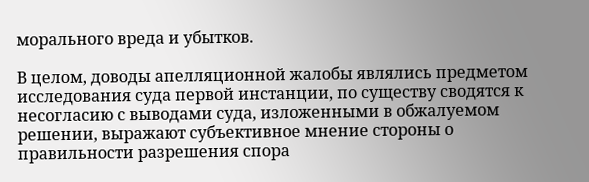морального вреда и убытков.

В целом, доводы апелляционной жалобы являлись предметом исследования суда первой инстанции, по существу сводятся к несогласию с выводами суда, изложенными в обжалуемом решении, выражают субъективное мнение стороны о правильности разрешения спора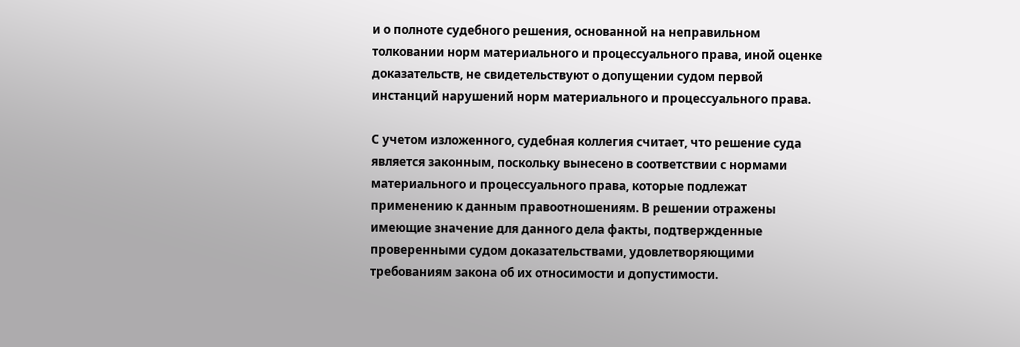и о полноте судебного решения, основанной на неправильном толковании норм материального и процессуального права, иной оценке доказательств, не свидетельствуют о допущении судом первой инстанций нарушений норм материального и процессуального права.

С учетом изложенного, судебная коллегия считает, что решение суда является законным, поскольку вынесено в соответствии с нормами материального и процессуального права, которые подлежат применению к данным правоотношениям. В решении отражены имеющие значение для данного дела факты, подтвержденные проверенными судом доказательствами, удовлетворяющими требованиям закона об их относимости и допустимости.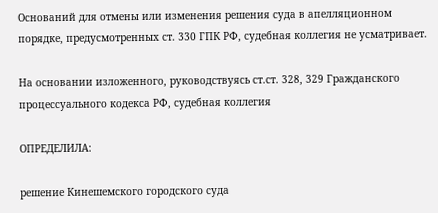Оснований для отмены или изменения решения суда в апелляционном порядке, предусмотренных ст. 330 ГПК РФ, судебная коллегия не усматривает.

На основании изложенного, руководствуясь ст.ст. 328, 329 Гражданского процессуального кодекса РФ, судебная коллегия

ОПРЕДЕЛИЛА:

решение Кинешемского городского суда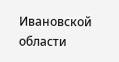Ивановской области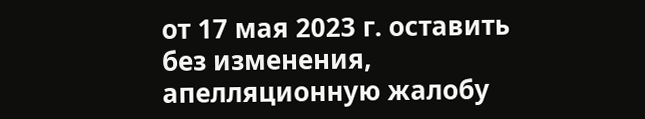от 17 мая 2023 г. оставить без изменения, апелляционную жалобу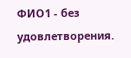ФИО1 - без удовлетворения.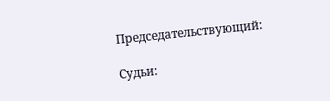Председательствующий:

Судьи: